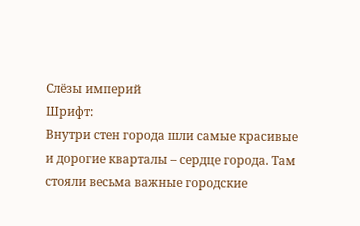Слёзы империй
Шрифт:
Внутри стен города шли самые красивые и дорогие кварталы – сердце города. Там стояли весьма важные городские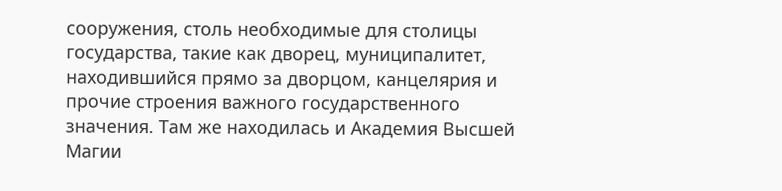сооружения, столь необходимые для столицы государства, такие как дворец, муниципалитет, находившийся прямо за дворцом, канцелярия и прочие строения важного государственного значения. Там же находилась и Академия Высшей Магии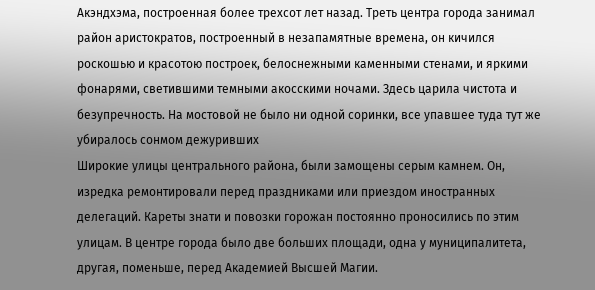Акэндхэма, построенная более трехсот лет назад. Треть центра города занимал район аристократов, построенный в незапамятные времена, он кичился роскошью и красотою построек, белоснежными каменными стенами, и яркими фонарями, светившими темными акосскими ночами. Здесь царила чистота и безупречность. На мостовой не было ни одной соринки, все упавшее туда тут же убиралось сонмом дежуривших
Широкие улицы центрального района, были замощены серым камнем. Он, изредка ремонтировали перед праздниками или приездом иностранных делегаций. Кареты знати и повозки горожан постоянно проносились по этим улицам. В центре города было две больших площади, одна у муниципалитета, другая, поменьше, перед Академией Высшей Магии.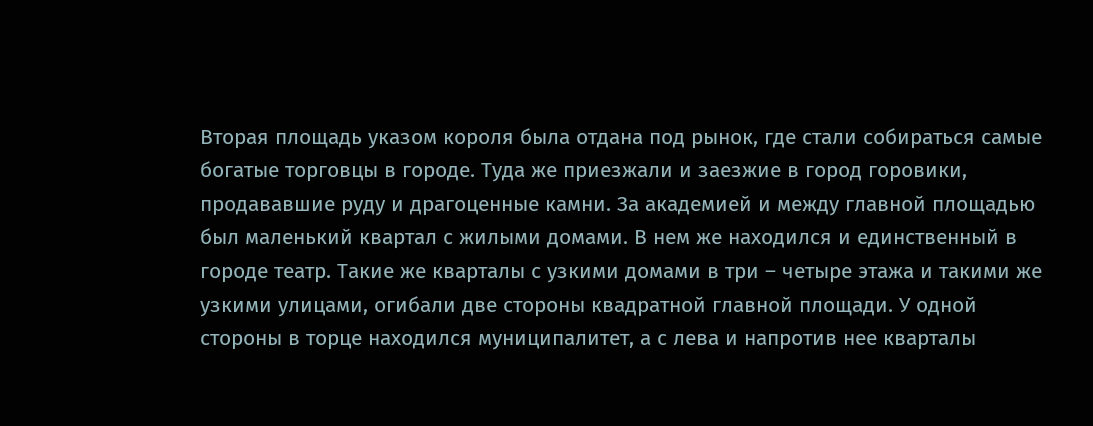Вторая площадь указом короля была отдана под рынок, где стали собираться самые богатые торговцы в городе. Туда же приезжали и заезжие в город горовики, продававшие руду и драгоценные камни. За академией и между главной площадью был маленький квартал с жилыми домами. В нем же находился и единственный в городе театр. Такие же кварталы с узкими домами в три – четыре этажа и такими же узкими улицами, огибали две стороны квадратной главной площади. У одной стороны в торце находился муниципалитет, а с лева и напротив нее кварталы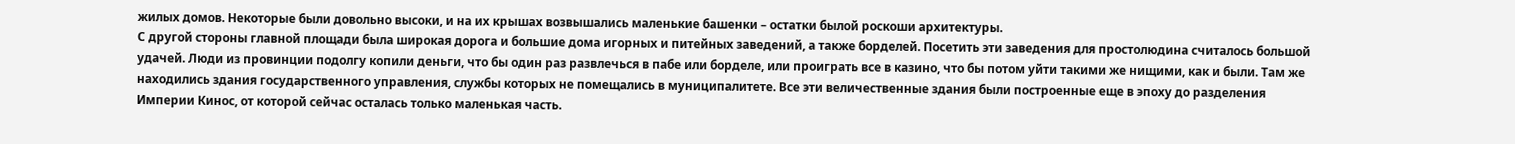жилых домов. Некоторые были довольно высоки, и на их крышах возвышались маленькие башенки – остатки былой роскоши архитектуры.
С другой стороны главной площади была широкая дорога и большие дома игорных и питейных заведений, а также борделей. Посетить эти заведения для простолюдина считалось большой удачей. Люди из провинции подолгу копили деньги, что бы один раз развлечься в пабе или борделе, или проиграть все в казино, что бы потом уйти такими же нищими, как и были. Там же находились здания государственного управления, службы которых не помещались в муниципалитете. Все эти величественные здания были построенные еще в эпоху до разделения Империи Кинос, от которой сейчас осталась только маленькая часть.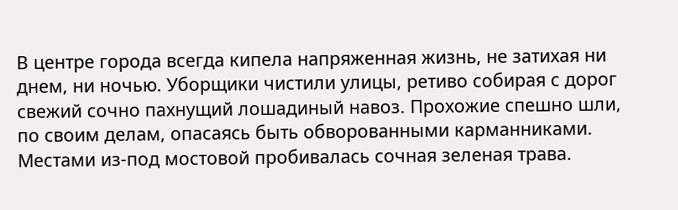В центре города всегда кипела напряженная жизнь, не затихая ни днем, ни ночью. Уборщики чистили улицы, ретиво собирая с дорог свежий сочно пахнущий лошадиный навоз. Прохожие спешно шли, по своим делам, опасаясь быть обворованными карманниками. Местами из-под мостовой пробивалась сочная зеленая трава.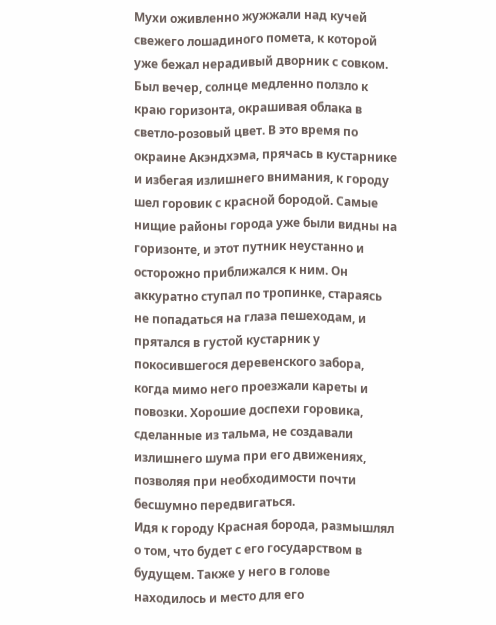Мухи оживленно жужжали над кучей свежего лошадиного помета, к которой уже бежал нерадивый дворник с совком.
Был вечер, солнце медленно ползло к краю горизонта, окрашивая облака в светло-розовый цвет. В это время по окраине Акэндхэма, прячась в кустарнике и избегая излишнего внимания, к городу шел горовик с красной бородой. Самые нищие районы города уже были видны на горизонте, и этот путник неустанно и осторожно приближался к ним. Он аккуратно ступал по тропинке, стараясь не попадаться на глаза пешеходам, и прятался в густой кустарник у покосившегося деревенского забора, когда мимо него проезжали кареты и повозки. Хорошие доспехи горовика, сделанные из тальма, не создавали излишнего шума при его движениях, позволяя при необходимости почти бесшумно передвигаться.
Идя к городу Красная борода, размышлял о том, что будет с его государством в будущем. Также у него в голове находилось и место для его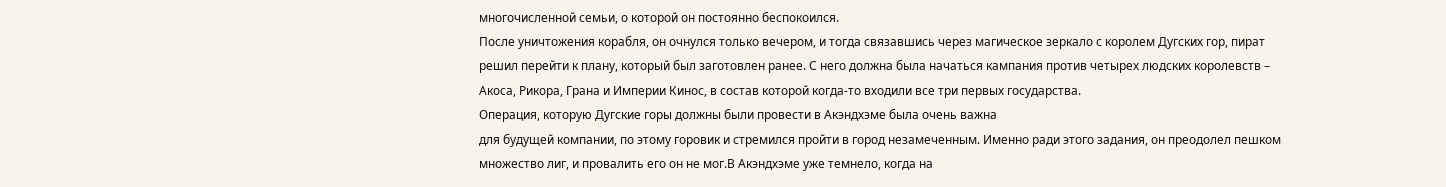многочисленной семьи, о которой он постоянно беспокоился.
После уничтожения корабля, он очнулся только вечером, и тогда связавшись через магическое зеркало с королем Дугских гор, пират решил перейти к плану, который был заготовлен ранее. С него должна была начаться кампания против четырех людских королевств – Акоса, Рикора, Грана и Империи Кинос, в состав которой когда-то входили все три первых государства.
Операция, которую Дугские горы должны были провести в Акэндхэме была очень важна
для будущей компании, по этому горовик и стремился пройти в город незамеченным. Именно ради этого задания, он преодолел пешком множество лиг, и провалить его он не мог.В Акэндхэме уже темнело, когда на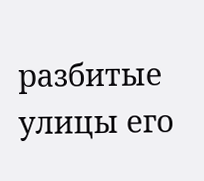разбитые улицы его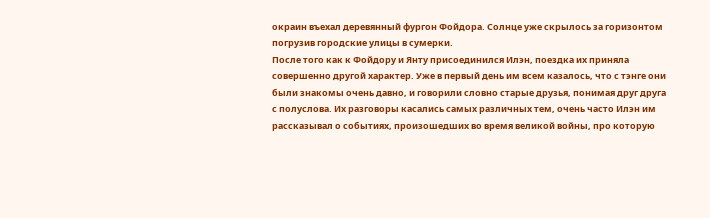окраин въехал деревянный фургон Фойдора. Солнце уже скрылось за горизонтом погрузив городские улицы в сумерки.
После того как к Фойдору и Янту присоединился Илэн, поездка их приняла совершенно другой характер. Уже в первый день им всем казалось, что с тэнге они были знакомы очень давно, и говорили словно старые друзья, понимая друг друга с полуслова. Их разговоры касались самых различных тем, очень часто Илэн им рассказывал о событиях, произошедших во время великой войны, про которую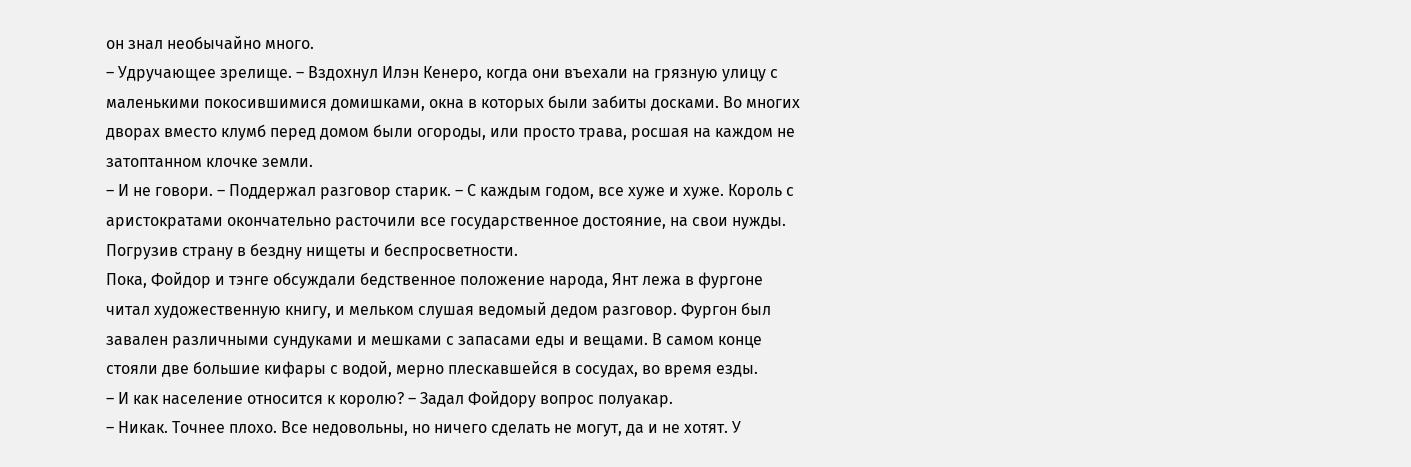он знал необычайно много.
– Удручающее зрелище. – Вздохнул Илэн Кенеро, когда они въехали на грязную улицу с маленькими покосившимися домишками, окна в которых были забиты досками. Во многих дворах вместо клумб перед домом были огороды, или просто трава, росшая на каждом не затоптанном клочке земли.
– И не говори. – Поддержал разговор старик. – С каждым годом, все хуже и хуже. Король с аристократами окончательно расточили все государственное достояние, на свои нужды. Погрузив страну в бездну нищеты и беспросветности.
Пока, Фойдор и тэнге обсуждали бедственное положение народа, Янт лежа в фургоне читал художественную книгу, и мельком слушая ведомый дедом разговор. Фургон был завален различными сундуками и мешками с запасами еды и вещами. В самом конце стояли две большие кифары с водой, мерно плескавшейся в сосудах, во время езды.
– И как население относится к королю? – Задал Фойдору вопрос полуакар.
– Никак. Точнее плохо. Все недовольны, но ничего сделать не могут, да и не хотят. У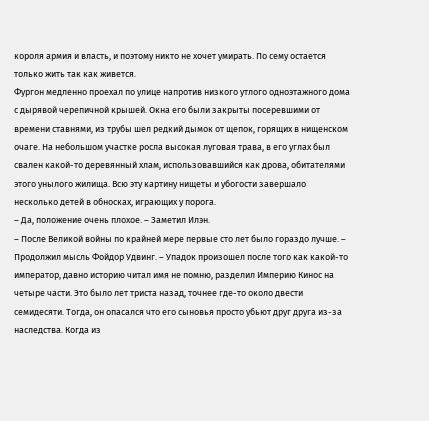короля армия и власть, и поэтому никто не хочет умирать. По сему остается только жить так как живется.
Фургон медленно проехал по улице напротив низкого утлого одноэтажного дома с дырявой черепичной крышей. Окна его были закрыты посеревшими от времени ставнями, из трубы шел редкий дымок от щепок, горящих в нищенском очаге. На небольшом участке росла высокая луговая трава, в его углах был свален какой-то деревянный хлам, использовавшийся как дрова, обитателями этого унылого жилища. Всю эту картину нищеты и убогости завершало несколько детей в обносках, играющих у порога.
– Да, положение очень плохое. – Заметил Илэн.
– После Великой войны по крайней мере первые сто лет было гораздо лучше. – Продолжил мысль Фойдор Удвинг. – Упадок произошел после того как какой-то император, давно историю читал имя не помню, разделил Империю Кинос на четыре части. Это было лет триста назад, точнее где-то около двести семидесяти. Тогда, он опасался что его сыновья просто убьют друг друга из-за наследства. Когда из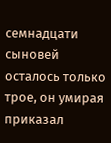семнадцати сыновей осталось только трое, он умирая приказал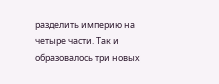разделить империю на четыре части. Так и образовалось три новых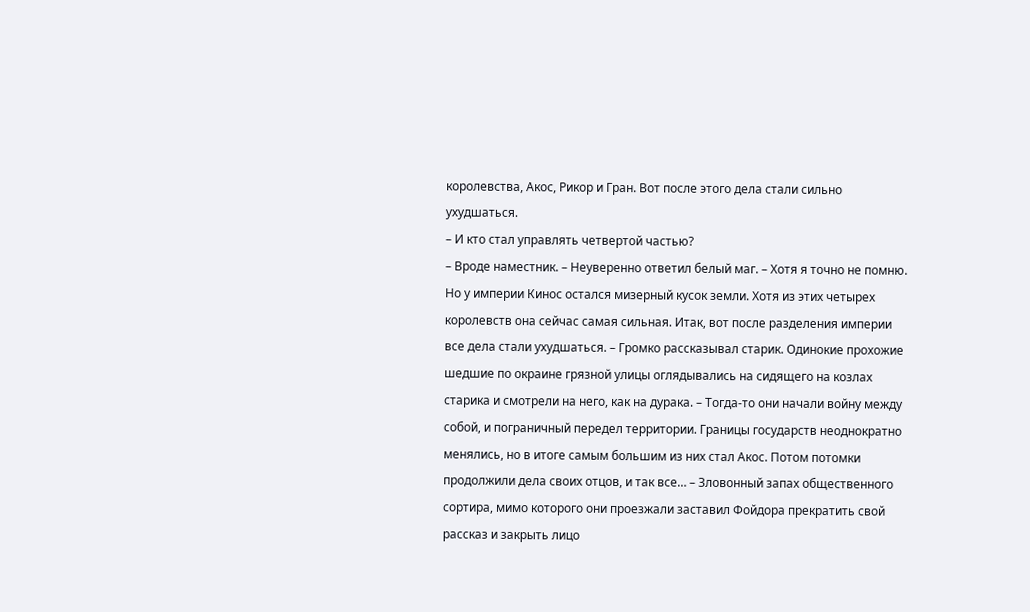королевства, Акос, Рикор и Гран. Вот после этого дела стали сильно ухудшаться.
– И кто стал управлять четвертой частью?
– Вроде наместник. – Неуверенно ответил белый маг. – Хотя я точно не помню. Но у империи Кинос остался мизерный кусок земли. Хотя из этих четырех королевств она сейчас самая сильная. Итак, вот после разделения империи все дела стали ухудшаться. – Громко рассказывал старик. Одинокие прохожие шедшие по окраине грязной улицы оглядывались на сидящего на козлах старика и смотрели на него, как на дурака. – Тогда-то они начали войну между собой, и пограничный передел территории. Границы государств неоднократно менялись, но в итоге самым большим из них стал Акос. Потом потомки продолжили дела своих отцов, и так все… – Зловонный запах общественного сортира, мимо которого они проезжали заставил Фойдора прекратить свой рассказ и закрыть лицо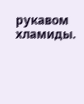рукавом хламиды.